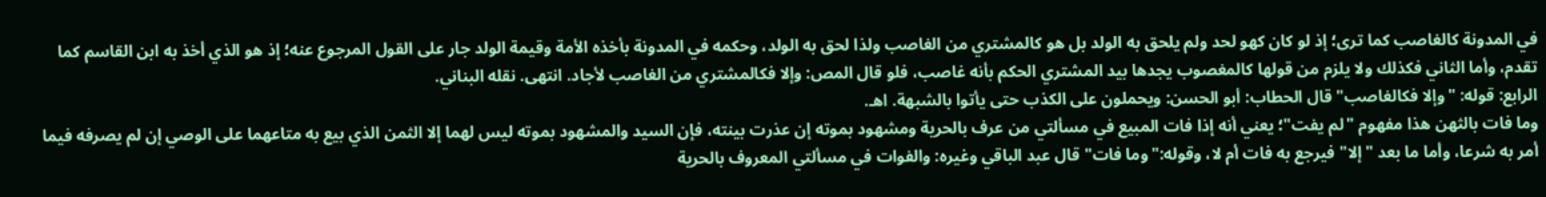في المدونة كالغاصب كما ترى؛ إذ لو كان كهو لحد ولم يلحق به الولد بل هو كالمشتري من الغاصب ولذا لحق به الولد، وحكمه في المدونة بأخذه الأمة وقيمة الولد جار على القول المرجوع عنه؛ إذ هو الذي أخذ به ابن القاسم كما تقدم، وأما الثاني فكذلك ولا يلزم من قولها كالمغصوب يجدها بيد المشتري الحكم بأنه غاصب، فلو قال المص: وإلا فكالمشتري من الغاصب لأجاد. انتهى. نقله البناني.
الرابع: قوله: "وإلا فكالغاصب" قال الحطاب: أبو الحسن: ويحملون على الكذب حتى يأتوا بالشبهة. اهـ.
وما فات بالثهن هذا مفهوم "لم يفت"؛ يعني أنه إذا فات المبيع في مسألتي من عرف بالحرية ومشهود بموته إن عذرت بينته، فإن السيد والمشهود بموته ليس لهما إلا الثمن الذي بيع به متاعهما على الوصي إن لم يصرفه فيما أمر به شرعا، وأما ما بعد "إلا" فيرجع به فات أم لا، وقوله:"وما فات" قال عبد الباقي وغيره: والفوات في مسألتي المعروف بالحرية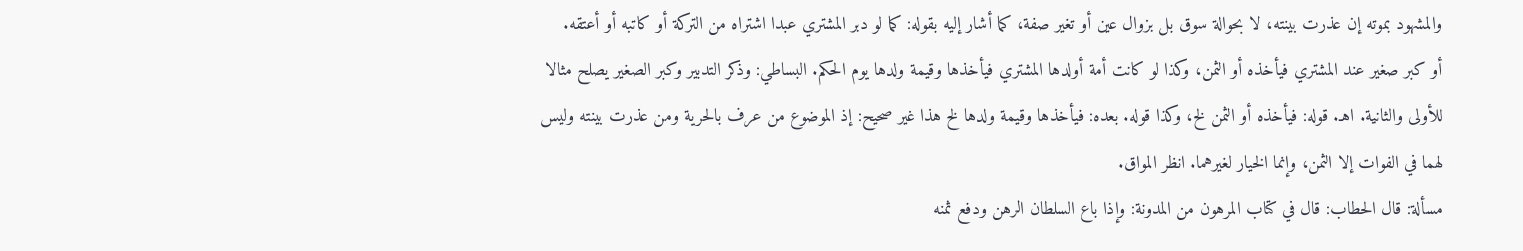والمشهود بموته إن عذرت بينته، لا بحوالة سوق بل بزوال عين أو تغير صفة، كما أشار إليه بقوله: كما لو دبر المشتري عبدا اشتراه من التركة أو كاتبه أو أعتقه.
أو كبر صغير عند المشتري فيأخذه أو الثمن، وكذا لو كانت أمة أولدها المشتري فيأخذها وقيمة ولدها يوم الحكم. البساطي: وذكر التدبير وكبر الصغير يصلح مثالا للأولى والثانية. اهـ. قوله: فيأخذه أو الثمن لخ، وكذا قوله. بعده: فيأخذها وقيمة ولدها لخ هذا غير صحيح: إذ الموضوع من عرف بالحرية ومن عذرت بينته وليس لهما في الفوات إلا الثمن، وإنما الخيار لغيرهما. انظر المواق.
مسألة: قال الحطاب: قال في كتاب المرهون من المدونة: وإذا باع السلطان الرهن ودفع ثمنه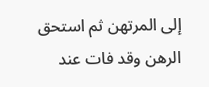إلى المرتهن ثم استحق الرهن وقد فات عند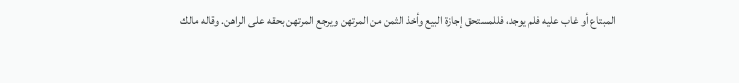المبتاع أو غاب عليه فلم يوجد، فللمستحق إجازة البيع وأخذ الثمن من المرتهن ويرجع المرتهن بحقه على الراهن. وقاله مالك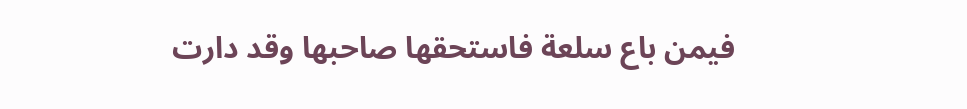فيمن باع سلعة فاستحقها صاحبها وقد دارت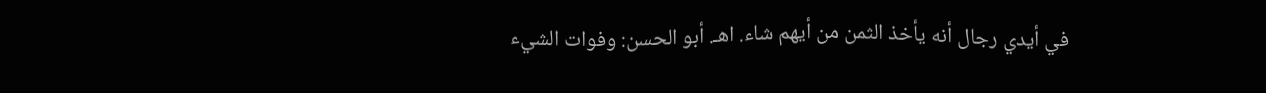في أيدي رجال أنه يأخذ الثمن من أيهم شاء. اهـ. أبو الحسن: وفوات الشيء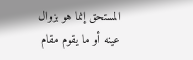المستحق إنما هو بزوال عينه أو ما يقوم مقام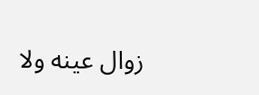زوال عينه ولا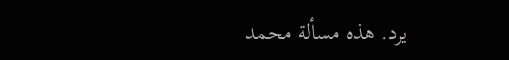يرد. هذه مسألة محمد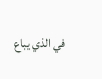في الذي يباع